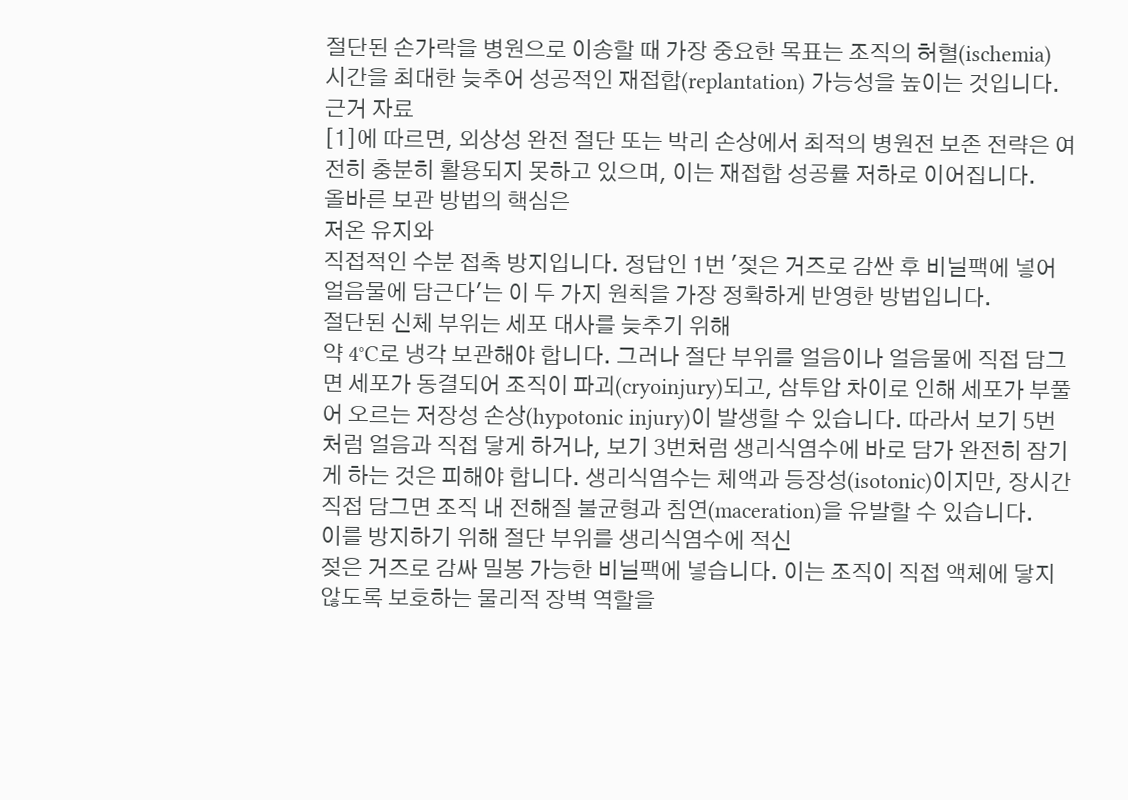절단된 손가락을 병원으로 이송할 때 가장 중요한 목표는 조직의 허혈(ischemia) 시간을 최대한 늦추어 성공적인 재접합(replantation) 가능성을 높이는 것입니다. 근거 자료
[1]에 따르면, 외상성 완전 절단 또는 박리 손상에서 최적의 병원전 보존 전략은 여전히 충분히 활용되지 못하고 있으며, 이는 재접합 성공률 저하로 이어집니다.
올바른 보관 방법의 핵심은
저온 유지와
직접적인 수분 접촉 방지입니다. 정답인 1번 '젖은 거즈로 감싼 후 비닐팩에 넣어 얼음물에 담근다'는 이 두 가지 원칙을 가장 정확하게 반영한 방법입니다.
절단된 신체 부위는 세포 대사를 늦추기 위해
약 4°C로 냉각 보관해야 합니다. 그러나 절단 부위를 얼음이나 얼음물에 직접 담그면 세포가 동결되어 조직이 파괴(cryoinjury)되고, 삼투압 차이로 인해 세포가 부풀어 오르는 저장성 손상(hypotonic injury)이 발생할 수 있습니다. 따라서 보기 5번처럼 얼음과 직접 닿게 하거나, 보기 3번처럼 생리식염수에 바로 담가 완전히 잠기게 하는 것은 피해야 합니다. 생리식염수는 체액과 등장성(isotonic)이지만, 장시간 직접 담그면 조직 내 전해질 불균형과 침연(maceration)을 유발할 수 있습니다.
이를 방지하기 위해 절단 부위를 생리식염수에 적신
젖은 거즈로 감싸 밀봉 가능한 비닐팩에 넣습니다. 이는 조직이 직접 액체에 닿지 않도록 보호하는 물리적 장벽 역할을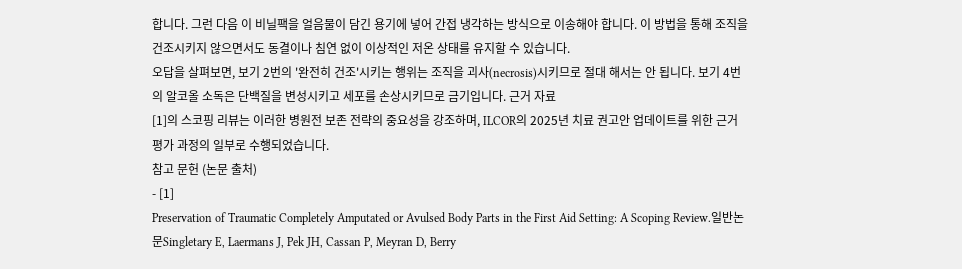합니다. 그런 다음 이 비닐팩을 얼음물이 담긴 용기에 넣어 간접 냉각하는 방식으로 이송해야 합니다. 이 방법을 통해 조직을 건조시키지 않으면서도 동결이나 침연 없이 이상적인 저온 상태를 유지할 수 있습니다.
오답을 살펴보면, 보기 2번의 '완전히 건조'시키는 행위는 조직을 괴사(necrosis)시키므로 절대 해서는 안 됩니다. 보기 4번의 알코올 소독은 단백질을 변성시키고 세포를 손상시키므로 금기입니다. 근거 자료
[1]의 스코핑 리뷰는 이러한 병원전 보존 전략의 중요성을 강조하며, ILCOR의 2025년 치료 권고안 업데이트를 위한 근거 평가 과정의 일부로 수행되었습니다.
참고 문헌 (논문 출처)
- [1]
Preservation of Traumatic Completely Amputated or Avulsed Body Parts in the First Aid Setting: A Scoping Review.일반논문Singletary E, Laermans J, Pek JH, Cassan P, Meyran D, Berry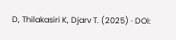D, Thilakasiri K, Djarv T. (2025) · DOI: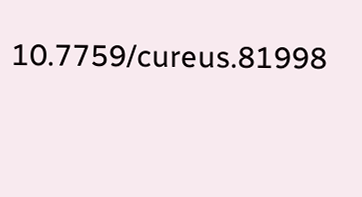10.7759/cureus.81998